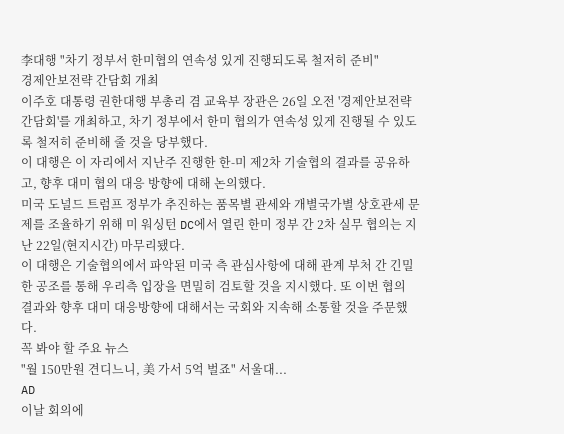李대행 "차기 정부서 한미협의 연속성 있게 진행되도록 철저히 준비"
경제안보전략 간담회 개최
이주호 대통령 권한대행 부총리 겸 교육부 장관은 26일 오전 '경제안보전략 간담회'를 개최하고, 차기 정부에서 한미 협의가 연속성 있게 진행될 수 있도록 철저히 준비해 줄 것을 당부했다.
이 대행은 이 자리에서 지난주 진행한 한-미 제2차 기술협의 결과를 공유하고, 향후 대미 협의 대응 방향에 대해 논의했다.
미국 도널드 트럼프 정부가 추진하는 품목별 관세와 개별국가별 상호관세 문제를 조율하기 위해 미 워싱턴 DC에서 열린 한미 정부 간 2차 실무 협의는 지난 22일(현지시간) 마무리됐다.
이 대행은 기술협의에서 파악된 미국 측 관심사항에 대해 관계 부처 간 긴밀한 공조를 통해 우리측 입장을 면밀히 검토할 것을 지시했다. 또 이번 협의 결과와 향후 대미 대응방향에 대해서는 국회와 지속해 소통할 것을 주문했다.
꼭 봐야 할 주요 뉴스
"월 150만원 견디느니, 美 가서 5억 벌죠" 서울대...
AD
이날 회의에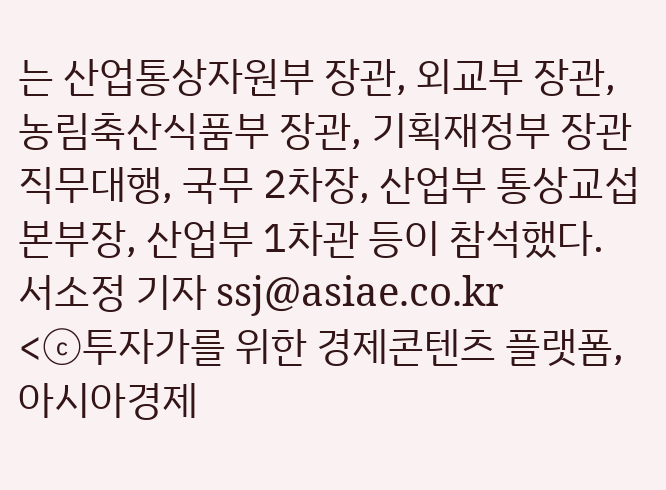는 산업통상자원부 장관, 외교부 장관, 농림축산식품부 장관, 기획재정부 장관 직무대행, 국무 2차장, 산업부 통상교섭본부장, 산업부 1차관 등이 참석했다.
서소정 기자 ssj@asiae.co.kr
<ⓒ투자가를 위한 경제콘텐츠 플랫폼, 아시아경제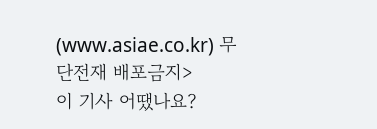(www.asiae.co.kr) 무단전재 배포금지>
이 기사 어땠나요?